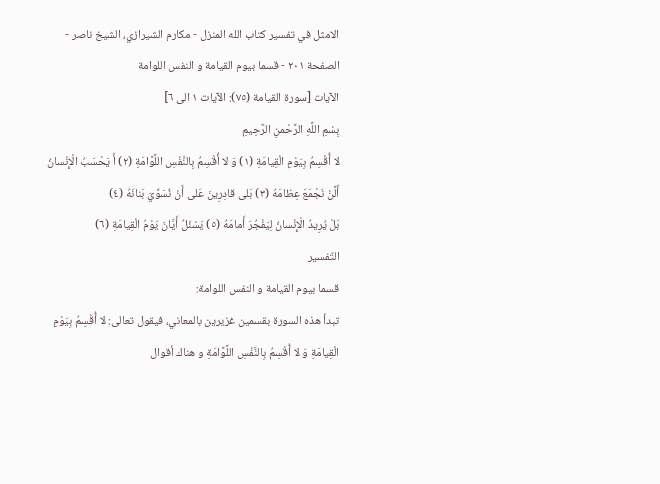الامثل في تفسير كتاب الله المنزل - مكارم الشيرازي، الشيخ ناصر - الصفحة ٢٠١ - قسما بيوم القيامة و النفس اللوامة
الآيات [سورة القيامة (٧٥): الآيات ١ الى ٦]
بِسْمِ اللَّهِ الرَّحْمنِ الرَّحِيمِ
لا أُقْسِمُ بِيَوْمِ الْقِيامَةِ (١) وَ لا أُقْسِمُ بِالنَّفْسِ اللَّوَّامَةِ (٢) أَ يَحْسَبُ الْإِنْسانُ أَلَّنْ نَجْمَعَ عِظامَهُ (٣) بَلى قادِرِينَ عَلى أَنْ نُسَوِّيَ بَنانَهُ (٤)
بَلْ يُرِيدُ الْإِنْسانُ لِيَفْجُرَ أَمامَهُ (٥) يَسْئَلُ أَيَّانَ يَوْمُ الْقِيامَةِ (٦)
التّفسير
قسما بيوم القيامة و النفس اللوامة:
تبدأ هذه السورة بقسمين غزيرين بالمعاني، فيقول تعالى: لا أُقْسِمُ بِيَوْمِ الْقِيامَةِ وَ لا أُقْسِمُ بِالنَّفْسِ اللَّوَّامَةِ و هناك أقوال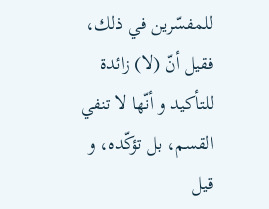للمفسّرين في ذلك، فقيل أنّ (لا) زائدة للتأكيد و أنّها لا تنفي القسم، بل تؤكّده، و قيل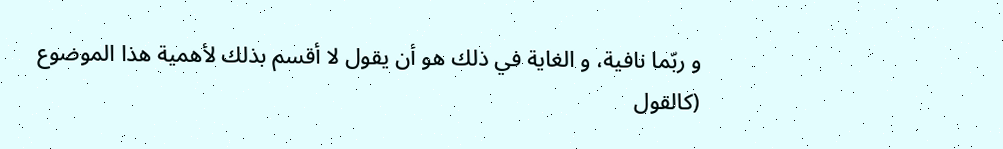و ربّما نافية، و الغاية في ذلك هو أن يقول لا أقسم بذلك لأهمية هذا الموضوع (كالقول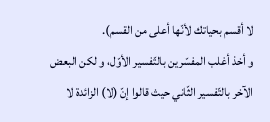لا أقسم بحياتك لأنّها أعلى من القسم).
و أخذ أغلب المفسّرين بالتّفسير الأوّل، و لكن البعض الآخر بالتّفسير الثّاني حيث قالوا إنّ (لا) الزائدة لا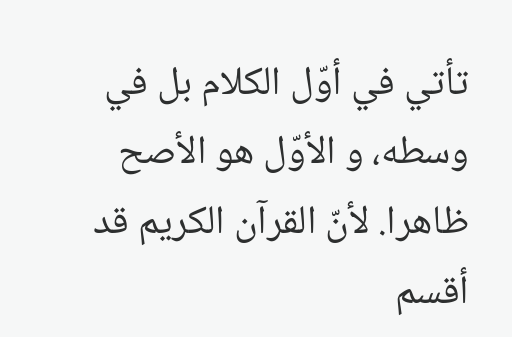تأتي في أوّل الكلام بل في وسطه، و الأوّل هو الأصح ظاهرا. لأنّ القرآن الكريم قد أقسم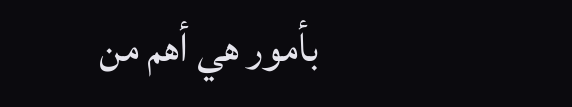بأمور هي أهم من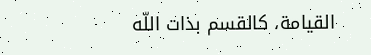القيامة، كالقسم بذات اللّه